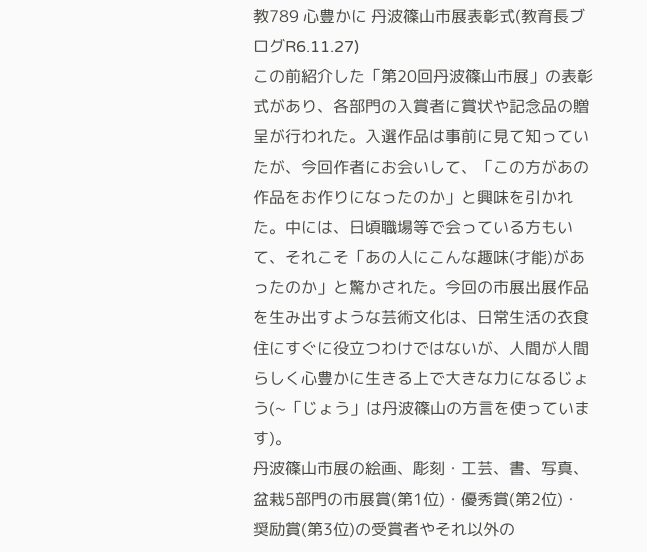教789 心豊かに 丹波篠山市展表彰式(教育長ブログR6.11.27)
この前紹介した「第20回丹波篠山市展」の表彰式があり、各部門の入賞者に賞状や記念品の贈呈が行われた。入選作品は事前に見て知っていたが、今回作者にお会いして、「この方があの作品をお作りになったのか」と興味を引かれた。中には、日頃職場等で会っている方もいて、それこそ「あの人にこんな趣味(才能)があったのか」と驚かされた。今回の市展出展作品を生み出すような芸術文化は、日常生活の衣食住にすぐに役立つわけではないが、人間が人間らしく心豊かに生きる上で大きな力になるじょう(~「じょう」は丹波篠山の方言を使っています)。
丹波篠山市展の絵画、彫刻・工芸、書、写真、盆栽5部門の市展賞(第1位)・優秀賞(第2位)・奨励賞(第3位)の受賞者やそれ以外の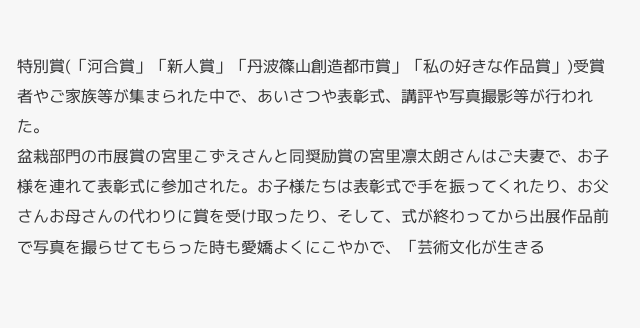特別賞(「河合賞」「新人賞」「丹波篠山創造都市賞」「私の好きな作品賞」)受賞者やご家族等が集まられた中で、あいさつや表彰式、講評や写真撮影等が行われた。
盆栽部門の市展賞の宮里こずえさんと同奨励賞の宮里凛太朗さんはご夫妻で、お子様を連れて表彰式に参加された。お子様たちは表彰式で手を振ってくれたり、お父さんお母さんの代わりに賞を受け取ったり、そして、式が終わってから出展作品前で写真を撮らせてもらった時も愛嬌よくにこやかで、「芸術文化が生きる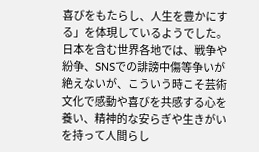喜びをもたらし、人生を豊かにする」を体現しているようでした。
日本を含む世界各地では、戦争や紛争、SNSでの誹謗中傷等争いが絶えないが、こういう時こそ芸術文化で感動や喜びを共感する心を養い、精神的な安らぎや生きがいを持って人間らし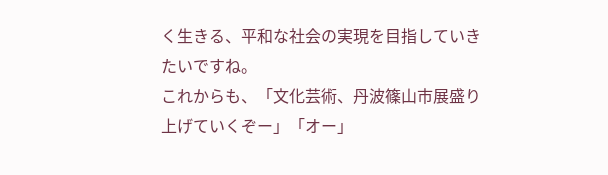く生きる、平和な社会の実現を目指していきたいですね。
これからも、「文化芸術、丹波篠山市展盛り上げていくぞー」「オー」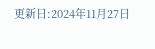更新日:2024年11月27日